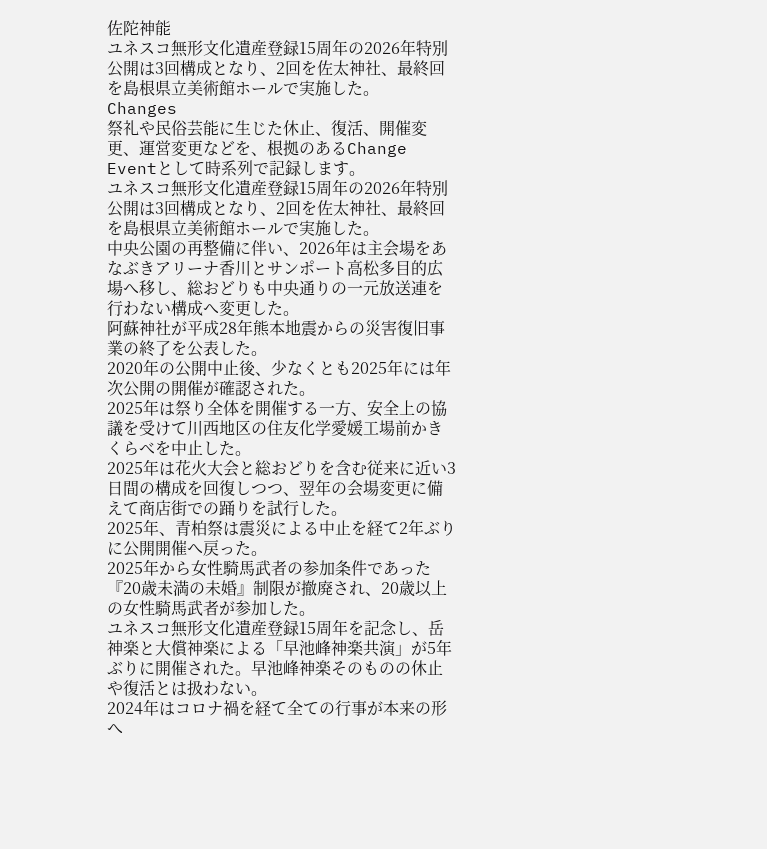佐陀神能
ユネスコ無形文化遺産登録15周年の2026年特別公開は3回構成となり、2回を佐太神社、最終回を島根県立美術館ホールで実施した。
Changes
祭礼や民俗芸能に生じた休止、復活、開催変更、運営変更などを、根拠のあるChange Eventとして時系列で記録します。
ユネスコ無形文化遺産登録15周年の2026年特別公開は3回構成となり、2回を佐太神社、最終回を島根県立美術館ホールで実施した。
中央公園の再整備に伴い、2026年は主会場をあなぶきアリーナ香川とサンポート高松多目的広場へ移し、総おどりも中央通りの一元放送連を行わない構成へ変更した。
阿蘇神社が平成28年熊本地震からの災害復旧事業の終了を公表した。
2020年の公開中止後、少なくとも2025年には年次公開の開催が確認された。
2025年は祭り全体を開催する一方、安全上の協議を受けて川西地区の住友化学愛媛工場前かきくらべを中止した。
2025年は花火大会と総おどりを含む従来に近い3日間の構成を回復しつつ、翌年の会場変更に備えて商店街での踊りを試行した。
2025年、青柏祭は震災による中止を経て2年ぶりに公開開催へ戻った。
2025年から女性騎馬武者の参加条件であった『20歳未満の未婚』制限が撤廃され、20歳以上の女性騎馬武者が参加した。
ユネスコ無形文化遺産登録15周年を記念し、岳神楽と大償神楽による「早池峰神楽共演」が5年ぶりに開催された。早池峰神楽そのものの休止や復活とは扱わない。
2024年はコロナ禍を経て全ての行事が本来の形へ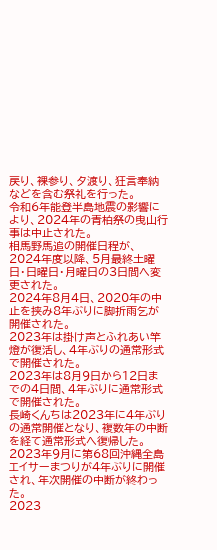戻り、裸参り、夕渡り、狂言奉納などを含む祭礼を行った。
令和6年能登半島地震の影響により、2024年の青柏祭の曳山行事は中止された。
相馬野馬追の開催日程が、2024年度以降、5月最終土曜日・日曜日・月曜日の3日間へ変更された。
2024年8月4日、2020年の中止を挟み8年ぶりに脚折雨乞が開催された。
2023年は掛け声とふれあい竿燈が復活し、4年ぶりの通常形式で開催された。
2023年は8月9日から12日までの4日間、4年ぶりに通常形式で開催された。
長崎くんちは2023年に4年ぶりの通常開催となり、複数年の中断を経て通常形式へ復帰した。
2023年9月に第68回沖縄全島エイサーまつりが4年ぶりに開催され、年次開催の中断が終わった。
2023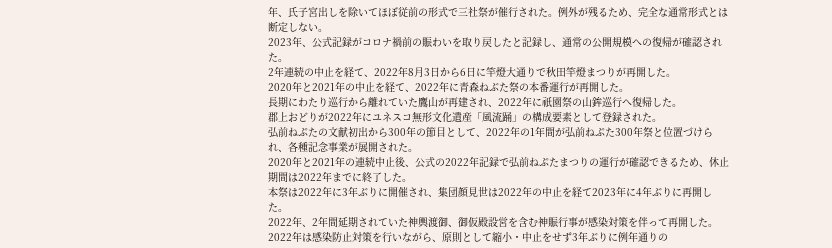年、氏子宮出しを除いてほぼ従前の形式で三社祭が催行された。例外が残るため、完全な通常形式とは断定しない。
2023年、公式記録がコロナ禍前の賑わいを取り戻したと記録し、通常の公開規模への復帰が確認された。
2年連続の中止を経て、2022年8月3日から6日に竿燈大通りで秋田竿燈まつりが再開した。
2020年と2021年の中止を経て、2022年に青森ねぶた祭の本番運行が再開した。
長期にわたり巡行から離れていた鷹山が再建され、2022年に祇園祭の山鉾巡行へ復帰した。
郡上おどりが2022年にユネスコ無形文化遺産「風流踊」の構成要素として登録された。
弘前ねぷたの文献初出から300年の節目として、2022年の1年間が弘前ねぷた300年祭と位置づけられ、各種記念事業が展開された。
2020年と2021年の連続中止後、公式の2022年記録で弘前ねぷたまつりの運行が確認できるため、休止期間は2022年までに終了した。
本祭は2022年に3年ぶりに開催され、集団顔見世は2022年の中止を経て2023年に4年ぶりに再開した。
2022年、2年間延期されていた神輿渡御、御仮殿設営を含む神賑行事が感染対策を伴って再開した。
2022年は感染防止対策を行いながら、原則として縮小・中止をせず3年ぶりに例年通りの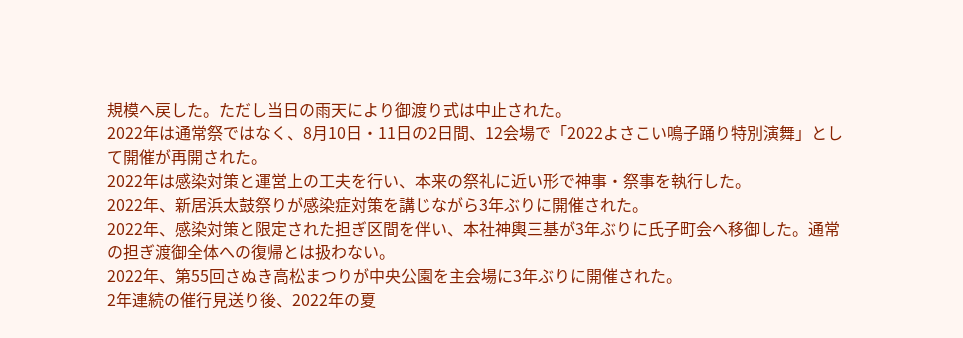規模へ戻した。ただし当日の雨天により御渡り式は中止された。
2022年は通常祭ではなく、8月10日・11日の2日間、12会場で「2022よさこい鳴子踊り特別演舞」として開催が再開された。
2022年は感染対策と運営上の工夫を行い、本来の祭礼に近い形で神事・祭事を執行した。
2022年、新居浜太鼓祭りが感染症対策を講じながら3年ぶりに開催された。
2022年、感染対策と限定された担ぎ区間を伴い、本社神輿三基が3年ぶりに氏子町会へ移御した。通常の担ぎ渡御全体への復帰とは扱わない。
2022年、第55回さぬき高松まつりが中央公園を主会場に3年ぶりに開催された。
2年連続の催行見送り後、2022年の夏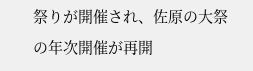祭りが開催され、佐原の大祭の年次開催が再開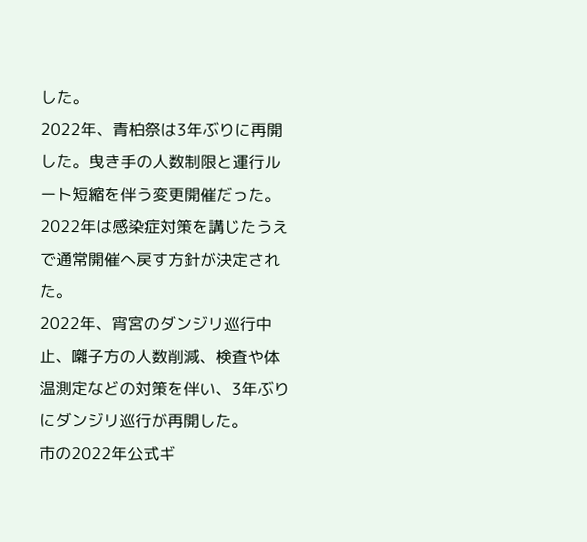した。
2022年、青柏祭は3年ぶりに再開した。曳き手の人数制限と運行ルート短縮を伴う変更開催だった。
2022年は感染症対策を講じたうえで通常開催へ戻す方針が決定された。
2022年、宵宮のダンジリ巡行中止、囃子方の人数削減、検査や体温測定などの対策を伴い、3年ぶりにダンジリ巡行が再開した。
市の2022年公式ギ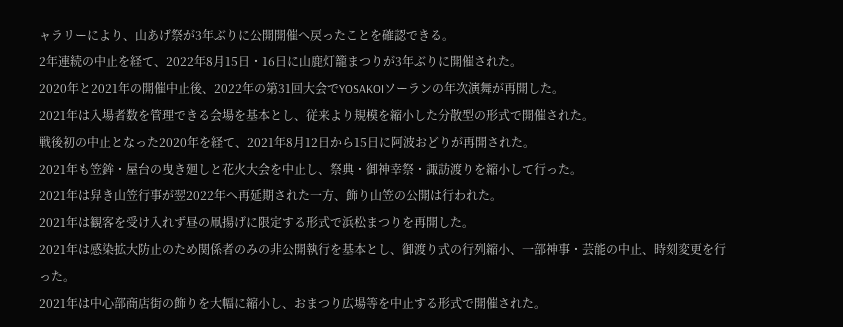ャラリーにより、山あげ祭が3年ぶりに公開開催へ戻ったことを確認できる。
2年連続の中止を経て、2022年8月15日・16日に山鹿灯籠まつりが3年ぶりに開催された。
2020年と2021年の開催中止後、2022年の第31回大会でYOSAKOIソーランの年次演舞が再開した。
2021年は入場者数を管理できる会場を基本とし、従来より規模を縮小した分散型の形式で開催された。
戦後初の中止となった2020年を経て、2021年8月12日から15日に阿波おどりが再開された。
2021年も笠鉾・屋台の曳き廻しと花火大会を中止し、祭典・御神幸祭・諏訪渡りを縮小して行った。
2021年は舁き山笠行事が翌2022年へ再延期された一方、飾り山笠の公開は行われた。
2021年は観客を受け入れず昼の凧揚げに限定する形式で浜松まつりを再開した。
2021年は感染拡大防止のため関係者のみの非公開執行を基本とし、御渡り式の行列縮小、一部神事・芸能の中止、時刻変更を行った。
2021年は中心部商店街の飾りを大幅に縮小し、おまつり広場等を中止する形式で開催された。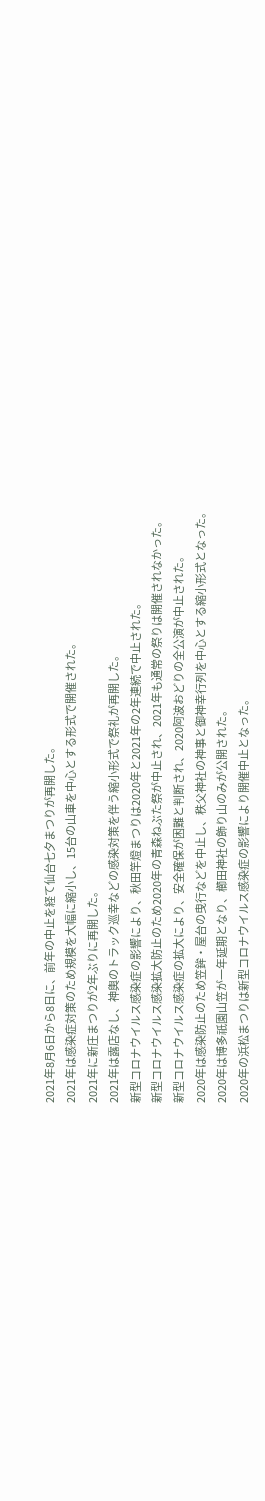2021年8月6日から8日に、前年の中止を経て仙台七夕まつりが再開した。
2021年は感染症対策のため規模を大幅に縮小し、15台の山車を中心とする形式で開催された。
2021年に新庄まつりが2年ぶりに再開した。
2021年は露店なし、神輿のトラック巡幸などの感染対策を伴う縮小形式で祭礼が再開した。
新型コロナウイルス感染症の影響により、秋田竿燈まつりは2020年と2021年の2年連続で中止された。
新型コロナウイルス感染拡大防止のため2020年の青森ねぶた祭が中止され、2021年も通常の祭りは開催されなかった。
新型コロナウイルス感染症の拡大により、安全確保が困難と判断され、2020阿波おどりの全公演が中止された。
2020年は感染防止のため笠鉾・屋台の曳行などを中止し、秩父神社の神事と御神幸行列を中心とする縮小形式となった。
2020年は博多祇園山笠が一年延期となり、櫛田神社の飾り山のみが公開された。
2020年の浜松まつりは新型コロナウイルス感染症の影響により開催中止となった。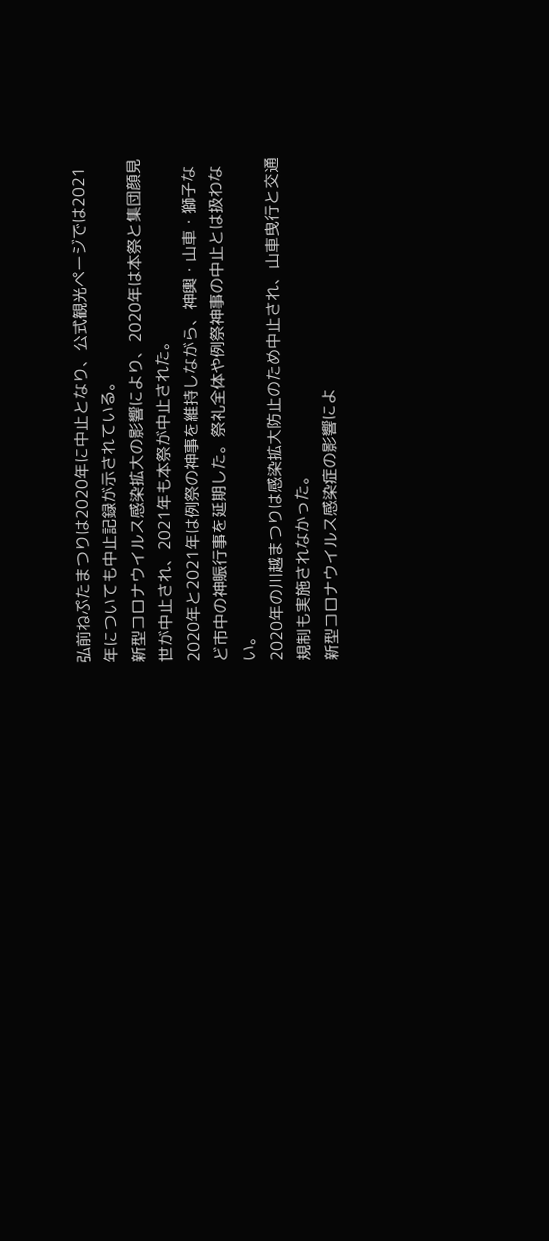弘前ねぷたまつりは2020年に中止となり、公式観光ページでは2021年についても中止記録が示されている。
新型コロナウイルス感染拡大の影響により、2020年は本祭と集団顔見世が中止され、2021年も本祭が中止された。
2020年と2021年は例祭の神事を維持しながら、神輿・山車・獅子など市中の神賑行事を延期した。祭礼全体や例祭神事の中止とは扱わない。
2020年の川越まつりは感染拡大防止のため中止され、山車曳行と交通規制も実施されなかった。
新型コロナウイルス感染症の影響によ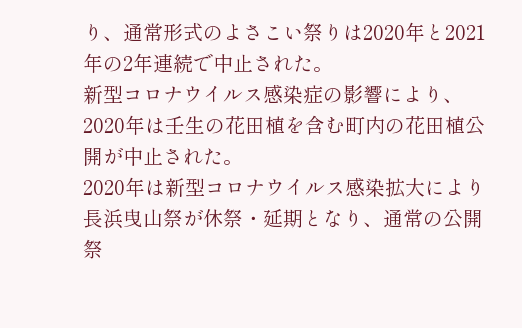り、通常形式のよさこい祭りは2020年と2021年の2年連続で中止された。
新型コロナウイルス感染症の影響により、2020年は壬生の花田植を含む町内の花田植公開が中止された。
2020年は新型コロナウイルス感染拡大により長浜曳山祭が休祭・延期となり、通常の公開祭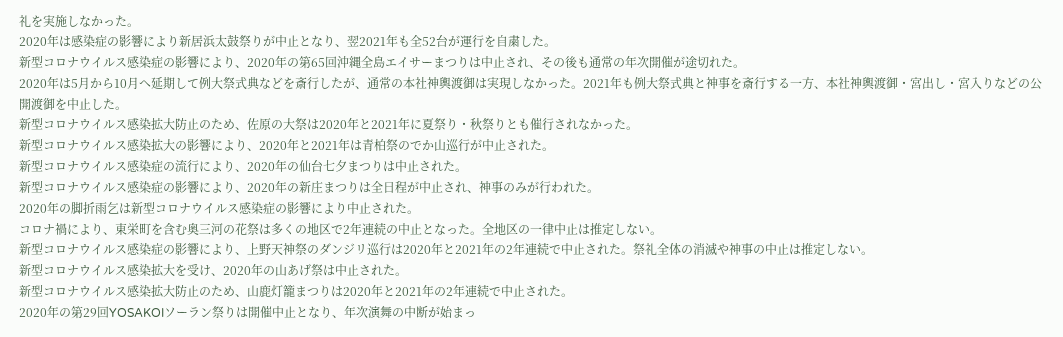礼を実施しなかった。
2020年は感染症の影響により新居浜太鼓祭りが中止となり、翌2021年も全52台が運行を自粛した。
新型コロナウイルス感染症の影響により、2020年の第65回沖縄全島エイサーまつりは中止され、その後も通常の年次開催が途切れた。
2020年は5月から10月へ延期して例大祭式典などを斎行したが、通常の本社神輿渡御は実現しなかった。2021年も例大祭式典と神事を斎行する一方、本社神輿渡御・宮出し・宮入りなどの公開渡御を中止した。
新型コロナウイルス感染拡大防止のため、佐原の大祭は2020年と2021年に夏祭り・秋祭りとも催行されなかった。
新型コロナウイルス感染拡大の影響により、2020年と2021年は青柏祭のでか山巡行が中止された。
新型コロナウイルス感染症の流行により、2020年の仙台七夕まつりは中止された。
新型コロナウイルス感染症の影響により、2020年の新庄まつりは全日程が中止され、神事のみが行われた。
2020年の脚折雨乞は新型コロナウイルス感染症の影響により中止された。
コロナ禍により、東栄町を含む奥三河の花祭は多くの地区で2年連続の中止となった。全地区の一律中止は推定しない。
新型コロナウイルス感染症の影響により、上野天神祭のダンジリ巡行は2020年と2021年の2年連続で中止された。祭礼全体の消滅や神事の中止は推定しない。
新型コロナウイルス感染拡大を受け、2020年の山あげ祭は中止された。
新型コロナウイルス感染拡大防止のため、山鹿灯籠まつりは2020年と2021年の2年連続で中止された。
2020年の第29回YOSAKOIソーラン祭りは開催中止となり、年次演舞の中断が始まっ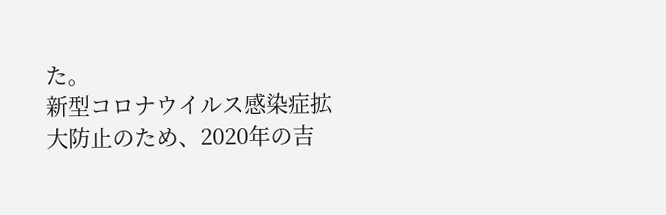た。
新型コロナウイルス感染症拡大防止のため、2020年の吉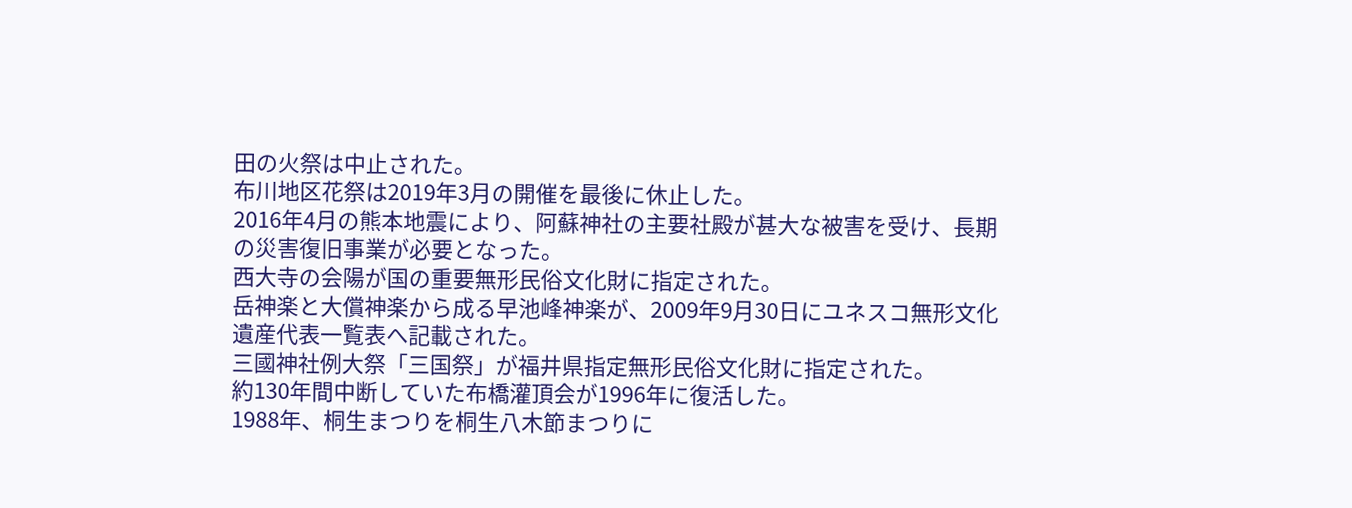田の火祭は中止された。
布川地区花祭は2019年3月の開催を最後に休止した。
2016年4月の熊本地震により、阿蘇神社の主要社殿が甚大な被害を受け、長期の災害復旧事業が必要となった。
西大寺の会陽が国の重要無形民俗文化財に指定された。
岳神楽と大償神楽から成る早池峰神楽が、2009年9月30日にユネスコ無形文化遺産代表一覧表へ記載された。
三國神社例大祭「三国祭」が福井県指定無形民俗文化財に指定された。
約130年間中断していた布橋灌頂会が1996年に復活した。
1988年、桐生まつりを桐生八木節まつりに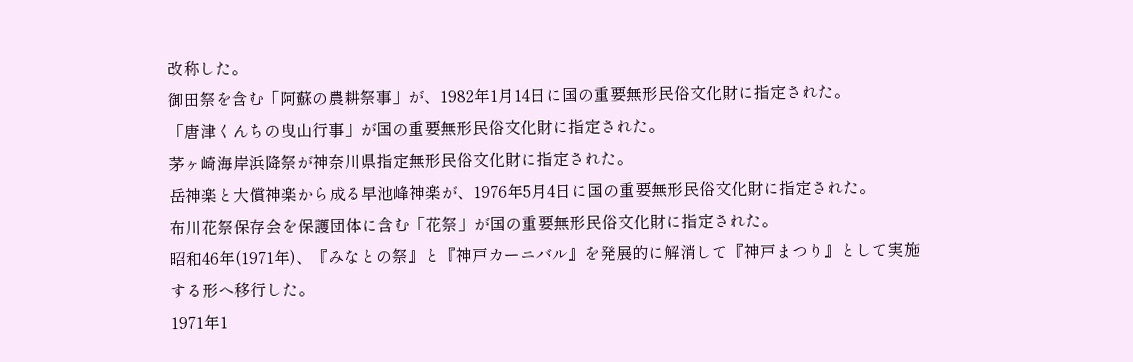改称した。
御田祭を含む「阿蘇の農耕祭事」が、1982年1月14日に国の重要無形民俗文化財に指定された。
「唐津くんちの曳山行事」が国の重要無形民俗文化財に指定された。
茅ヶ崎海岸浜降祭が神奈川県指定無形民俗文化財に指定された。
岳神楽と大償神楽から成る早池峰神楽が、1976年5月4日に国の重要無形民俗文化財に指定された。
布川花祭保存会を保護団体に含む「花祭」が国の重要無形民俗文化財に指定された。
昭和46年(1971年)、『みなとの祭』と『神戸カーニバル』を発展的に解消して『神戸まつり』として実施する形へ移行した。
1971年1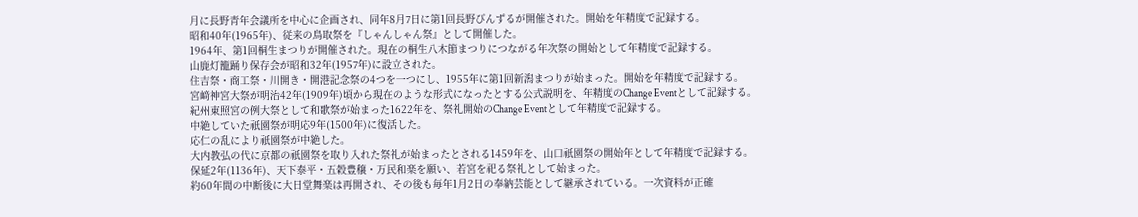月に長野青年会議所を中心に企画され、同年8月7日に第1回長野びんずるが開催された。開始を年精度で記録する。
昭和40年(1965年)、従来の鳥取祭を『しゃんしゃん祭』として開催した。
1964年、第1回桐生まつりが開催された。現在の桐生八木節まつりにつながる年次祭の開始として年精度で記録する。
山鹿灯籠踊り保存会が昭和32年(1957年)に設立された。
住吉祭・商工祭・川開き・開港記念祭の4つを一つにし、1955年に第1回新潟まつりが始まった。開始を年精度で記録する。
宮﨑神宮大祭が明治42年(1909年)頃から現在のような形式になったとする公式説明を、年精度のChange Eventとして記録する。
紀州東照宮の例大祭として和歌祭が始まった1622年を、祭礼開始のChange Eventとして年精度で記録する。
中絶していた祇園祭が明応9年(1500年)に復活した。
応仁の乱により祇園祭が中絶した。
大内教弘の代に京都の祇園祭を取り入れた祭礼が始まったとされる1459年を、山口祇園祭の開始年として年精度で記録する。
保延2年(1136年)、天下泰平・五穀豊穣・万民和楽を願い、若宮を祀る祭礼として始まった。
約60年間の中断後に大日堂舞楽は再開され、その後も毎年1月2日の奉納芸能として継承されている。一次資料が正確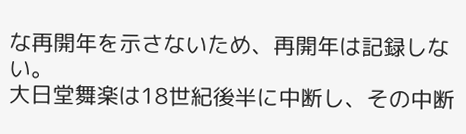な再開年を示さないため、再開年は記録しない。
大日堂舞楽は18世紀後半に中断し、その中断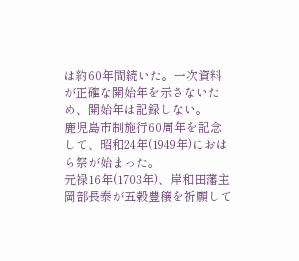は約60年間続いた。一次資料が正確な開始年を示さないため、開始年は記録しない。
鹿児島市制施行60周年を記念して、昭和24年(1949年)におはら祭が始まった。
元禄16年(1703年)、岸和田藩主岡部長泰が五穀豊穣を祈願して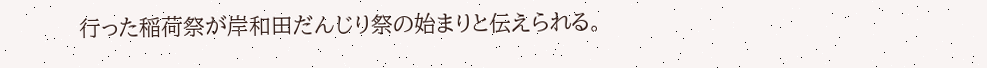行った稲荷祭が岸和田だんじり祭の始まりと伝えられる。